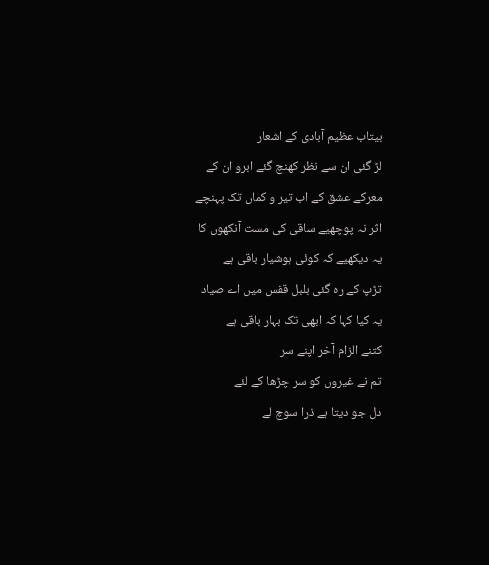بیتاب عظیم آبادی کے اشعار
لڑ گئی ان سے نظر کھنچ گئے ابرو ان کے
معرکے عشق کے اب تیر و کماں تک پہنچے
اثر نہ پوچھیے ساقی کی مست آنکھوں کا
یہ دیکھیے کہ کوئی ہوشیار باقی ہے
تڑپ کے رہ گئی بلبل قفس میں اے صیاد
یہ کیا کہا کہ ابھی تک بہار باقی ہے
کتنے الزام آخر اپنے سر
تم نے غیروں کو سر چڑھا کے لئے
دل جو دیتا ہے ذرا سوچ لے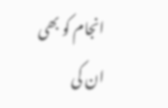انجام کو بھی
ان کی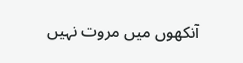آنکھوں میں مروت نہیں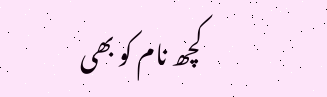کچھ نام کو بھی